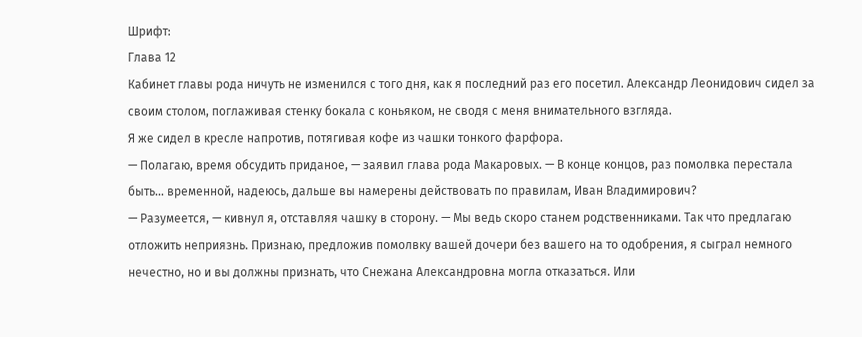Шрифт:
Глава 12
Кабинет главы рода ничуть не изменился с того дня, как я последний раз его посетил. Александр Леонидович сидел за своим столом, поглаживая стенку бокала с коньяком, не сводя с меня внимательного взгляда.
Я же сидел в кресле напротив, потягивая кофе из чашки тонкого фарфора.
— Полагаю, время обсудить приданое, — заявил глава рода Макаровых. — В конце концов, раз помолвка перестала быть… временной, надеюсь, дальше вы намерены действовать по правилам, Иван Владимирович?
— Разумеется, — кивнул я, отставляя чашку в сторону. — Мы ведь скоро станем родственниками. Так что предлагаю отложить неприязнь. Признаю, предложив помолвку вашей дочери без вашего на то одобрения, я сыграл немного нечестно, но и вы должны признать, что Снежана Александровна могла отказаться. Или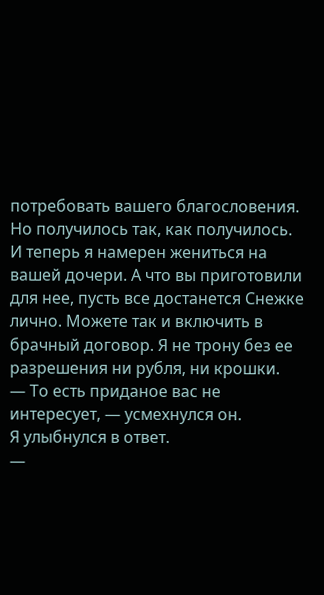потребовать вашего благословения. Но получилось так, как получилось. И теперь я намерен жениться на вашей дочери. А что вы приготовили для нее, пусть все достанется Снежке лично. Можете так и включить в брачный договор. Я не трону без ее разрешения ни рубля, ни крошки.
— То есть приданое вас не интересует, — усмехнулся он.
Я улыбнулся в ответ.
—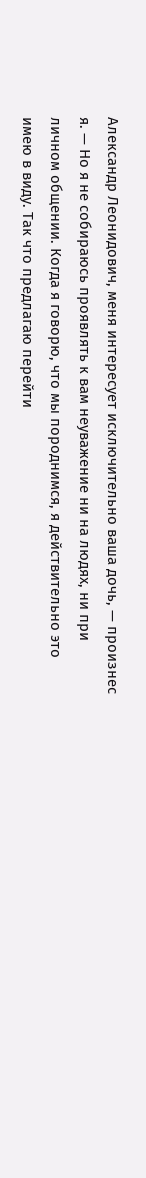Александр Леонидович, меня интересует исключительно ваша дочь, — произнес я. — Но я не собираюсь проявлять к вам неуважение ни на людях, ни при личном общении. Когда я говорю, что мы породнимся, я действительно это имею в виду. Так что предлагаю перейти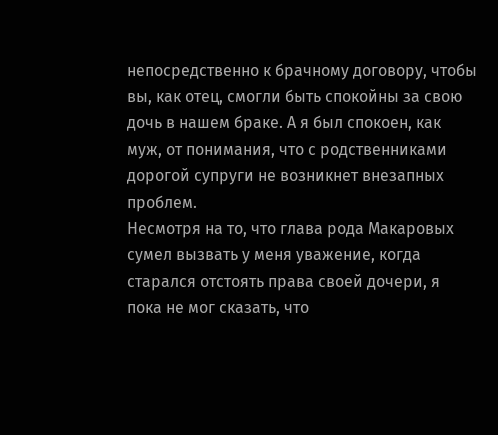непосредственно к брачному договору, чтобы вы, как отец, смогли быть спокойны за свою дочь в нашем браке. А я был спокоен, как муж, от понимания, что с родственниками дорогой супруги не возникнет внезапных проблем.
Несмотря на то, что глава рода Макаровых сумел вызвать у меня уважение, когда старался отстоять права своей дочери, я пока не мог сказать, что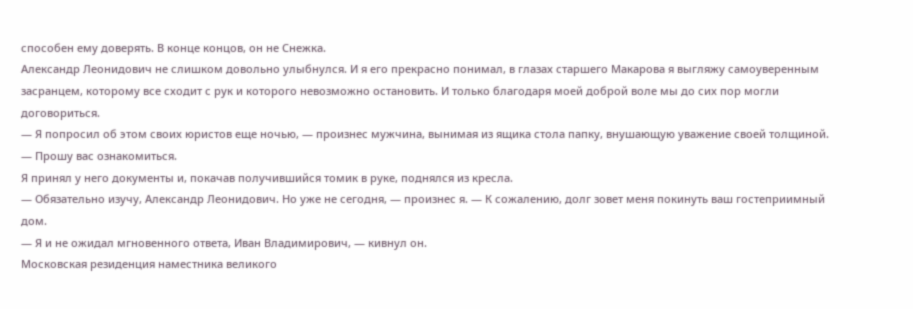способен ему доверять. В конце концов, он не Снежка.
Александр Леонидович не слишком довольно улыбнулся. И я его прекрасно понимал, в глазах старшего Макарова я выгляжу самоуверенным засранцем, которому все сходит с рук и которого невозможно остановить. И только благодаря моей доброй воле мы до сих пор могли договориться.
— Я попросил об этом своих юристов еще ночью, — произнес мужчина, вынимая из ящика стола папку, внушающую уважение своей толщиной. — Прошу вас ознакомиться.
Я принял у него документы и, покачав получившийся томик в руке, поднялся из кресла.
— Обязательно изучу, Александр Леонидович. Но уже не сегодня, — произнес я. — К сожалению, долг зовет меня покинуть ваш гостеприимный дом.
— Я и не ожидал мгновенного ответа, Иван Владимирович, — кивнул он.
Московская резиденция наместника великого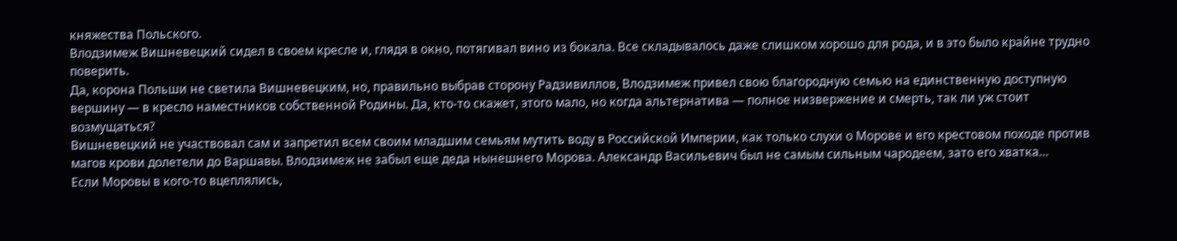княжества Польского.
Влодзимеж Вишневецкий сидел в своем кресле и, глядя в окно, потягивал вино из бокала. Все складывалось даже слишком хорошо для рода, и в это было крайне трудно поверить.
Да, корона Польши не светила Вишневецким, но, правильно выбрав сторону Радзивиллов, Влодзимеж привел свою благородную семью на единственную доступную вершину — в кресло наместников собственной Родины. Да, кто-то скажет, этого мало, но когда альтернатива — полное низвержение и смерть, так ли уж стоит возмущаться?
Вишневецкий не участвовал сам и запретил всем своим младшим семьям мутить воду в Российской Империи, как только слухи о Морове и его крестовом походе против магов крови долетели до Варшавы. Влодзимеж не забыл еще деда нынешнего Морова. Александр Васильевич был не самым сильным чародеем, зато его хватка…
Если Моровы в кого-то вцеплялись,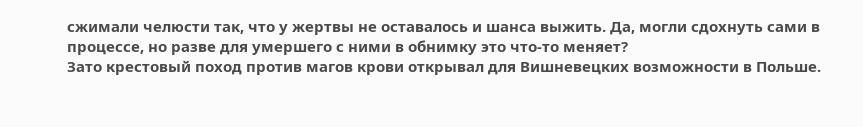сжимали челюсти так, что у жертвы не оставалось и шанса выжить. Да, могли сдохнуть сами в процессе, но разве для умершего с ними в обнимку это что-то меняет?
Зато крестовый поход против магов крови открывал для Вишневецких возможности в Польше.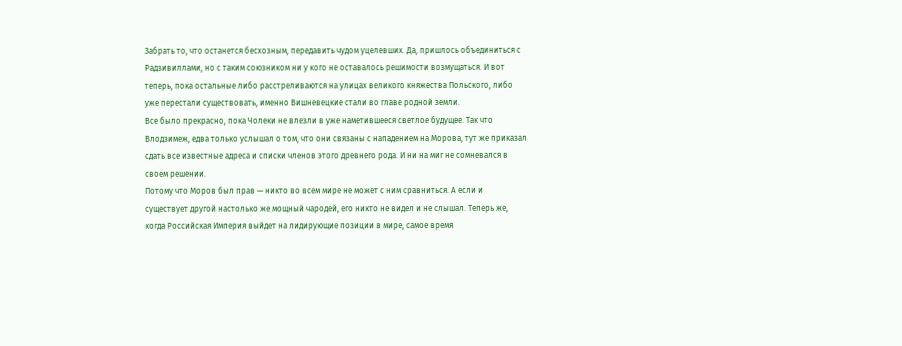Забрать то, что останется бесхозным, передавить чудом уцелевших. Да, пришлось объединиться с Радзивиллами, но с таким союзником ни у кого не оставалось решимости возмущаться. И вот теперь, пока остальные либо расстреливаются на улицах великого княжества Польского, либо уже перестали существовать, именно Вишневецкие стали во главе родной земли.
Все было прекрасно, пока Чолеки не влезли в уже наметившееся светлое будущее. Так что Влодзимеж, едва только услышал о том, что они связаны с нападением на Морова, тут же приказал сдать все известные адреса и списки членов этого древнего рода. И ни на миг не сомневался в своем решении.
Потому что Моров был прав — никто во всем мире не может с ним сравниться. А если и существует другой настолько же мощный чародей, его никто не видел и не слышал. Теперь же, когда Российская Империя выйдет на лидирующие позиции в мире, самое время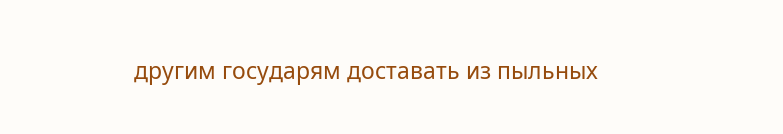другим государям доставать из пыльных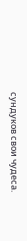сундуков свои чудеса.